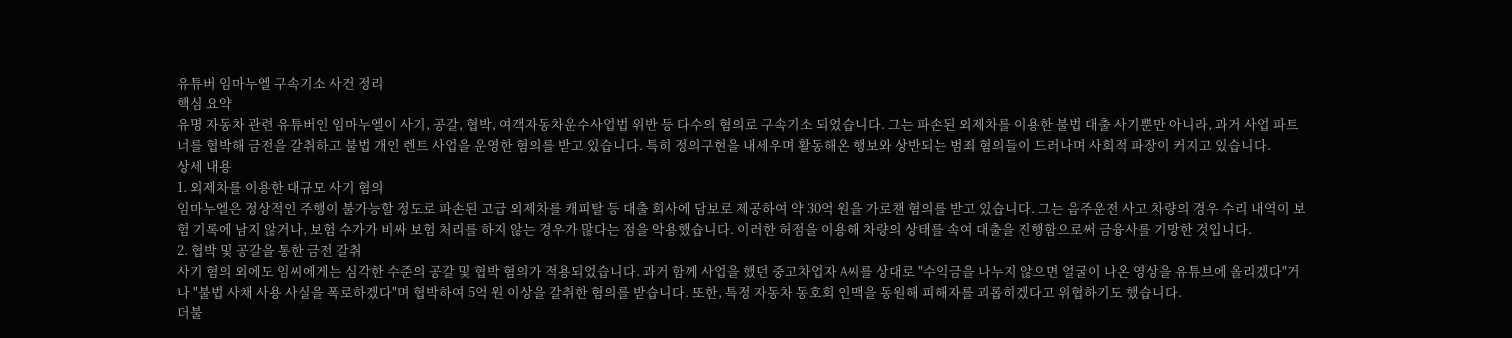유튜버 임마누엘 구속기소 사건 정리
핵심 요약
유명 자동차 관련 유튜버인 임마누엘이 사기, 공갈, 협박, 여객자동차운수사업법 위반 등 다수의 혐의로 구속기소 되었습니다. 그는 파손된 외제차를 이용한 불법 대출 사기뿐만 아니라, 과거 사업 파트너를 협박해 금전을 갈취하고 불법 개인 렌트 사업을 운영한 혐의를 받고 있습니다. 특히 정의구현을 내세우며 활동해온 행보와 상반되는 범죄 혐의들이 드러나며 사회적 파장이 커지고 있습니다.
상세 내용
1. 외제차를 이용한 대규모 사기 혐의
임마누엘은 정상적인 주행이 불가능할 정도로 파손된 고급 외제차를 캐피탈 등 대출 회사에 담보로 제공하여 약 30억 원을 가로챈 혐의를 받고 있습니다. 그는 음주운전 사고 차량의 경우 수리 내역이 보험 기록에 남지 않거나, 보험 수가가 비싸 보험 처리를 하지 않는 경우가 많다는 점을 악용했습니다. 이러한 허점을 이용해 차량의 상태를 속여 대출을 진행함으로써 금융사를 기망한 것입니다.
2. 협박 및 공갈을 통한 금전 갈취
사기 혐의 외에도 임씨에게는 심각한 수준의 공갈 및 협박 혐의가 적용되었습니다. 과거 함께 사업을 했던 중고차업자 A씨를 상대로 "수익금을 나누지 않으면 얼굴이 나온 영상을 유튜브에 올리겠다"거나 "불법 사채 사용 사실을 폭로하겠다"며 협박하여 5억 원 이상을 갈취한 혐의를 받습니다. 또한, 특정 자동차 동호회 인맥을 동원해 피해자를 괴롭히겠다고 위협하기도 했습니다.
더불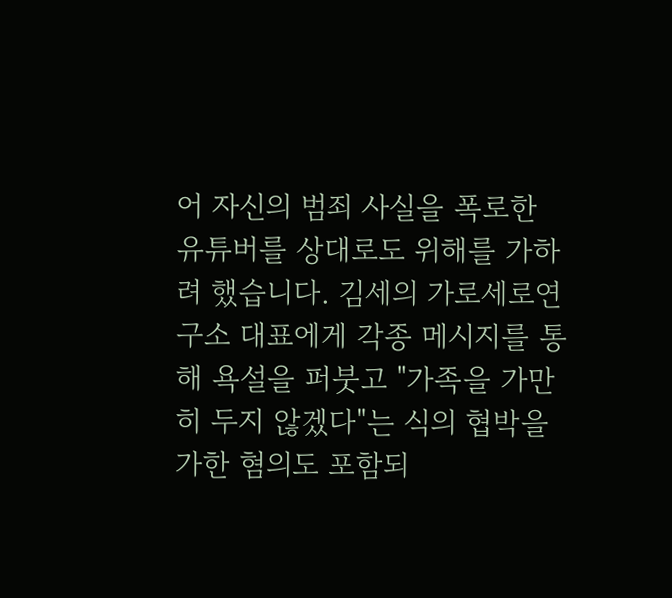어 자신의 범죄 사실을 폭로한 유튜버를 상대로도 위해를 가하려 했습니다. 김세의 가로세로연구소 대표에게 각종 메시지를 통해 욕설을 퍼붓고 "가족을 가만히 두지 않겠다"는 식의 협박을 가한 혐의도 포함되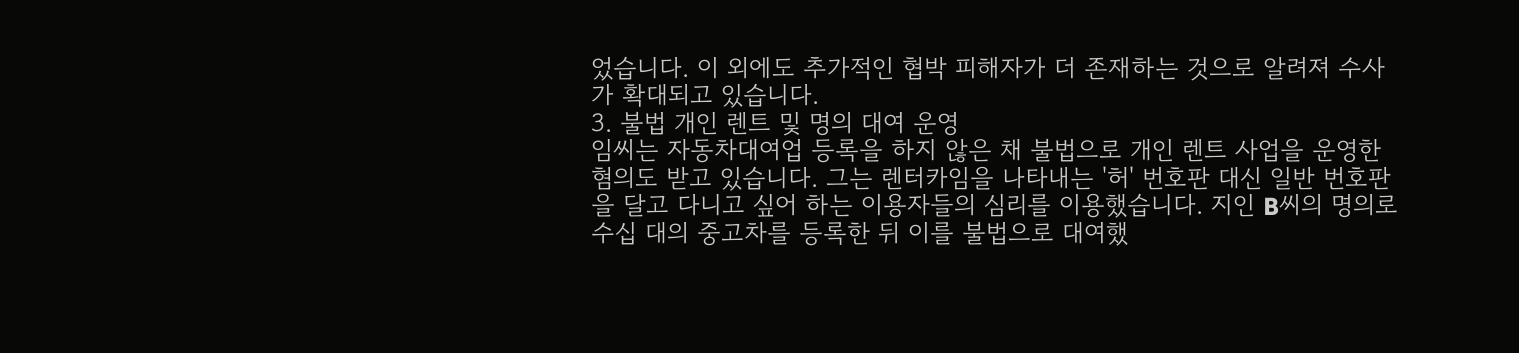었습니다. 이 외에도 추가적인 협박 피해자가 더 존재하는 것으로 알려져 수사가 확대되고 있습니다.
3. 불법 개인 렌트 및 명의 대여 운영
임씨는 자동차대여업 등록을 하지 않은 채 불법으로 개인 렌트 사업을 운영한 혐의도 받고 있습니다. 그는 렌터카임을 나타내는 '허' 번호판 대신 일반 번호판을 달고 다니고 싶어 하는 이용자들의 심리를 이용했습니다. 지인 B씨의 명의로 수십 대의 중고차를 등록한 뒤 이를 불법으로 대여했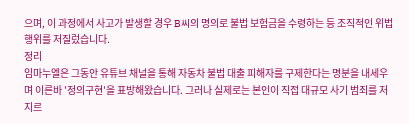으며, 이 과정에서 사고가 발생할 경우 B씨의 명의로 불법 보험금을 수령하는 등 조직적인 위법 행위를 저질렀습니다.
정리
임마누엘은 그동안 유튜브 채널을 통해 자동차 불법 대출 피해자를 구제한다는 명분을 내세우며 이른바 '정의구현'을 표방해왔습니다. 그러나 실제로는 본인이 직접 대규모 사기 범죄를 저지르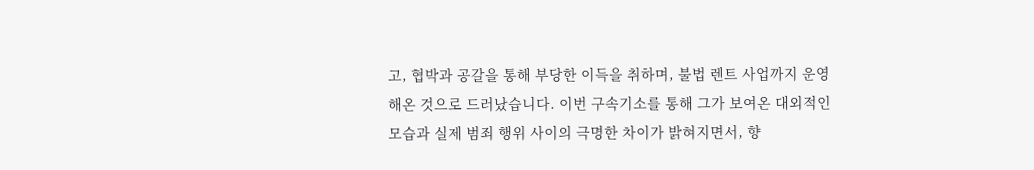고, 협박과 공갈을 통해 부당한 이득을 취하며, 불법 렌트 사업까지 운영해온 것으로 드러났습니다. 이번 구속기소를 통해 그가 보여온 대외적인 모습과 실제 범죄 행위 사이의 극명한 차이가 밝혀지면서, 향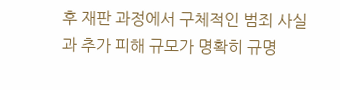후 재판 과정에서 구체적인 범죄 사실과 추가 피해 규모가 명확히 규명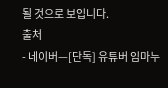될 것으로 보입니다.
출처
- 네이버—[단독] 유튜버 임마누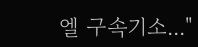엘 구속기소..."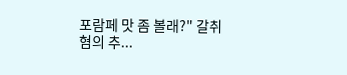포람페 맛 좀 볼래?" 갈취 혐의 추...